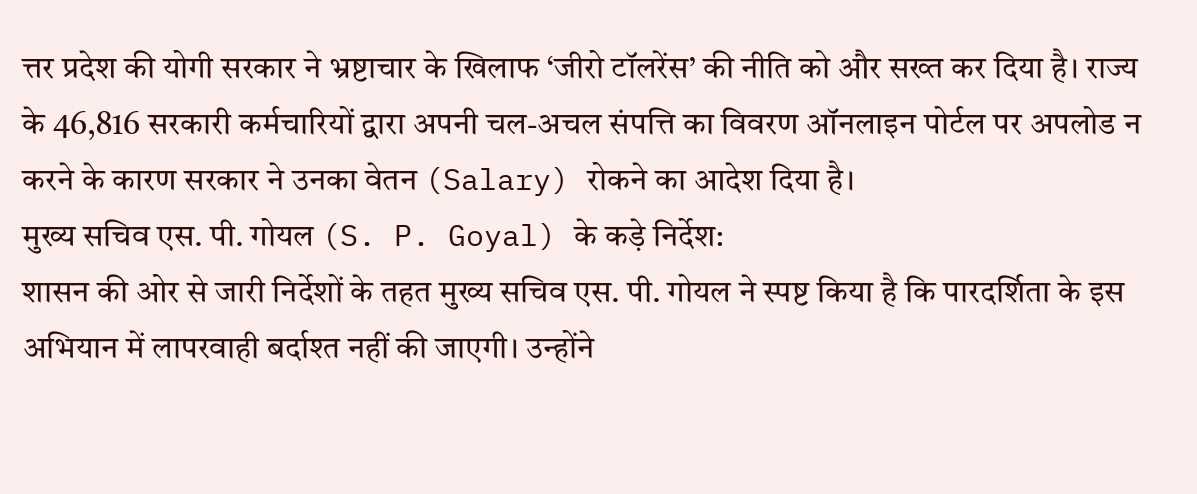त्तर प्रदेश की योगी सरकार ने भ्रष्टाचार के खिलाफ ‘जीरो टॉलरेंस’ की नीति को और सख्त कर दिया है। राज्य के 46,816 सरकारी कर्मचारियों द्वारा अपनी चल-अचल संपत्ति का विवरण ऑनलाइन पोर्टल पर अपलोड न करने के कारण सरकार ने उनका वेतन (Salary) रोकने का आदेश दिया है।
मुख्य सचिव एस. पी. गोयल (S. P. Goyal) के कड़े निर्देश:
शासन की ओर से जारी निर्देशों के तहत मुख्य सचिव एस. पी. गोयल ने स्पष्ट किया है कि पारदर्शिता के इस अभियान में लापरवाही बर्दाश्त नहीं की जाएगी। उन्होंने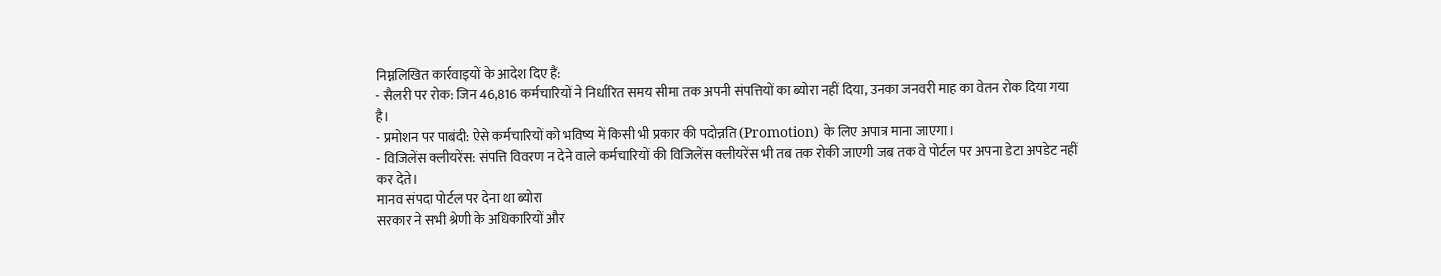निम्नलिखित कार्रवाइयों के आदेश दिए हैं:
- सैलरी पर रोक: जिन 46,816 कर्मचारियों ने निर्धारित समय सीमा तक अपनी संपत्तियों का ब्योरा नहीं दिया, उनका जनवरी माह का वेतन रोक दिया गया है।
- प्रमोशन पर पाबंदी: ऐसे कर्मचारियों को भविष्य में किसी भी प्रकार की पदोन्नति (Promotion) के लिए अपात्र माना जाएगा।
- विजिलेंस क्लीयरेंस: संपत्ति विवरण न देने वाले कर्मचारियों की विजिलेंस क्लीयरेंस भी तब तक रोकी जाएगी जब तक वे पोर्टल पर अपना डेटा अपडेट नहीं कर देते।
मानव संपदा पोर्टल पर देना था ब्योरा
सरकार ने सभी श्रेणी के अधिकारियों और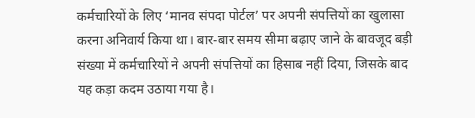कर्मचारियों के लिए ‘मानव संपदा पोर्टल’ पर अपनी संपत्तियों का खुलासा करना अनिवार्य किया था। बार-बार समय सीमा बढ़ाए जाने के बावजूद बड़ी संख्या में कर्मचारियों ने अपनी संपत्तियों का हिसाब नहीं दिया, जिसके बाद यह कड़ा कदम उठाया गया है।